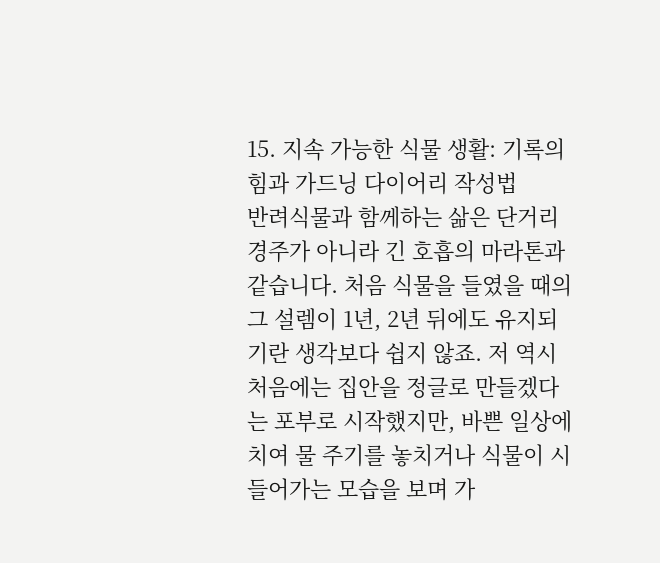15. 지속 가능한 식물 생활: 기록의 힘과 가드닝 다이어리 작성법
반려식물과 함께하는 삶은 단거리 경주가 아니라 긴 호흡의 마라톤과 같습니다. 처음 식물을 들였을 때의 그 설렘이 1년, 2년 뒤에도 유지되기란 생각보다 쉽지 않죠. 저 역시 처음에는 집안을 정글로 만들겠다는 포부로 시작했지만, 바쁜 일상에 치여 물 주기를 놓치거나 식물이 시들어가는 모습을 보며 가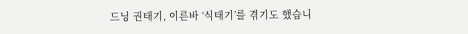드닝 권태기, 이른바 ‘식태기’를 겪기도 했습니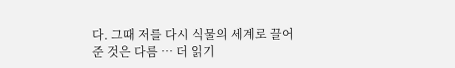다. 그때 저를 다시 식물의 세계로 끌어준 것은 다름 … 더 읽기